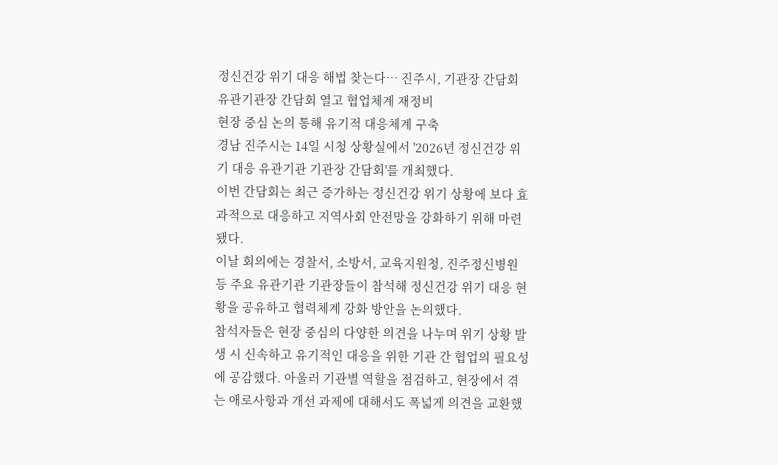정신건강 위기 대응 해법 찾는다… 진주시, 기관장 간담회
유관기관장 간담회 열고 협업체계 재정비
현장 중심 논의 통해 유기적 대응체계 구축
경남 진주시는 14일 시청 상황실에서 '2026년 정신건강 위기 대응 유관기관 기관장 간담회'를 개최했다.
이번 간담회는 최근 증가하는 정신건강 위기 상황에 보다 효과적으로 대응하고 지역사회 안전망을 강화하기 위해 마련됐다.
이날 회의에는 경찰서, 소방서, 교육지원청, 진주정신병원 등 주요 유관기관 기관장들이 참석해 정신건강 위기 대응 현황을 공유하고 협력체계 강화 방안을 논의했다.
참석자들은 현장 중심의 다양한 의견을 나누며 위기 상황 발생 시 신속하고 유기적인 대응을 위한 기관 간 협업의 필요성에 공감했다. 아울러 기관별 역할을 점검하고, 현장에서 겪는 애로사항과 개선 과제에 대해서도 폭넓게 의견을 교환했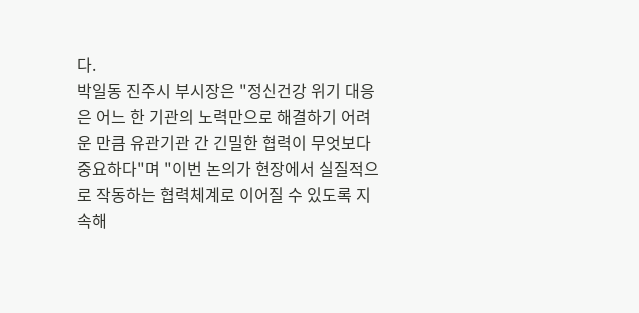다.
박일동 진주시 부시장은 "정신건강 위기 대응은 어느 한 기관의 노력만으로 해결하기 어려운 만큼 유관기관 간 긴밀한 협력이 무엇보다 중요하다"며 "이번 논의가 현장에서 실질적으로 작동하는 협력체계로 이어질 수 있도록 지속해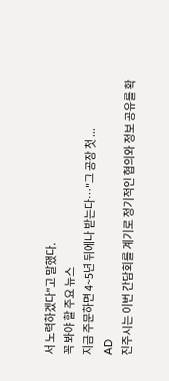서 노력하겠다"고 말했다.
꼭 봐야 할 주요 뉴스
지금 주문하면 4~5년 뒤에나 받는다…"그 공장 첫 ...
AD
진주시는 이번 간담회를 계기로 정기적인 협의와 정보 공유를 확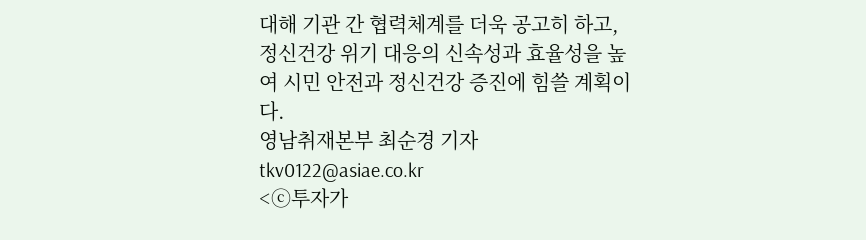대해 기관 간 협력체계를 더욱 공고히 하고, 정신건강 위기 대응의 신속성과 효율성을 높여 시민 안전과 정신건강 증진에 힘쓸 계획이다.
영남취재본부 최순경 기자 tkv0122@asiae.co.kr
<ⓒ투자가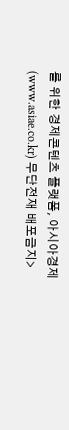를 위한 경제콘텐츠 플랫폼, 아시아경제(www.asiae.co.kr) 무단전재 배포금지>